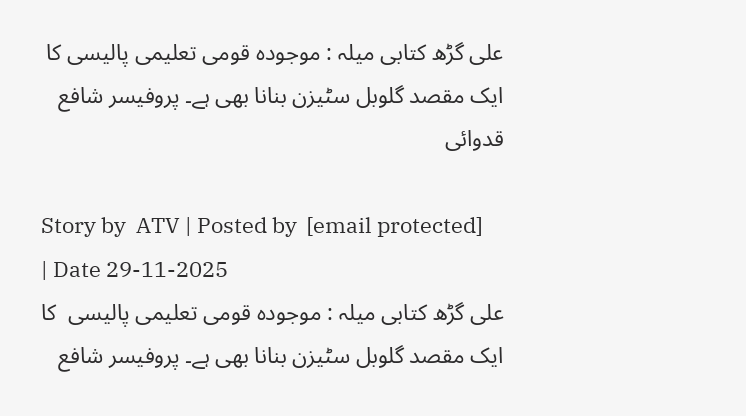علی گڑھ کتابی میلہ : موجودہ قومی تعلیمی پالیسی کا ایک مقصد گلوبل سٹیزن بنانا بھی ہے۔ پروفیسر شافع قدوائی

Story by  ATV | Posted by  [email protected] | Date 29-11-2025
علی گڑھ کتابی میلہ : موجودہ قومی تعلیمی پالیسی  کا ایک مقصد گلوبل سٹیزن بنانا بھی ہے۔ پروفیسر شافع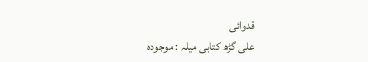قدوائی
علی گڑھ کتابی میلہ : موجودہ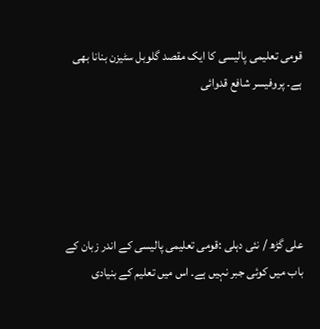قومی تعلیمی پالیسی کا ایک مقصد گلوبل سٹیزن بنانا بھی ہے۔ پروفیسر شافع قدوائی





علی گڑھ / نئی دہلی :قومی تعلیمی پالیسی کے اندر زبان کے باب میں کوئی جبر نہیں ہے۔ اس میں تعلیم کے بنیادی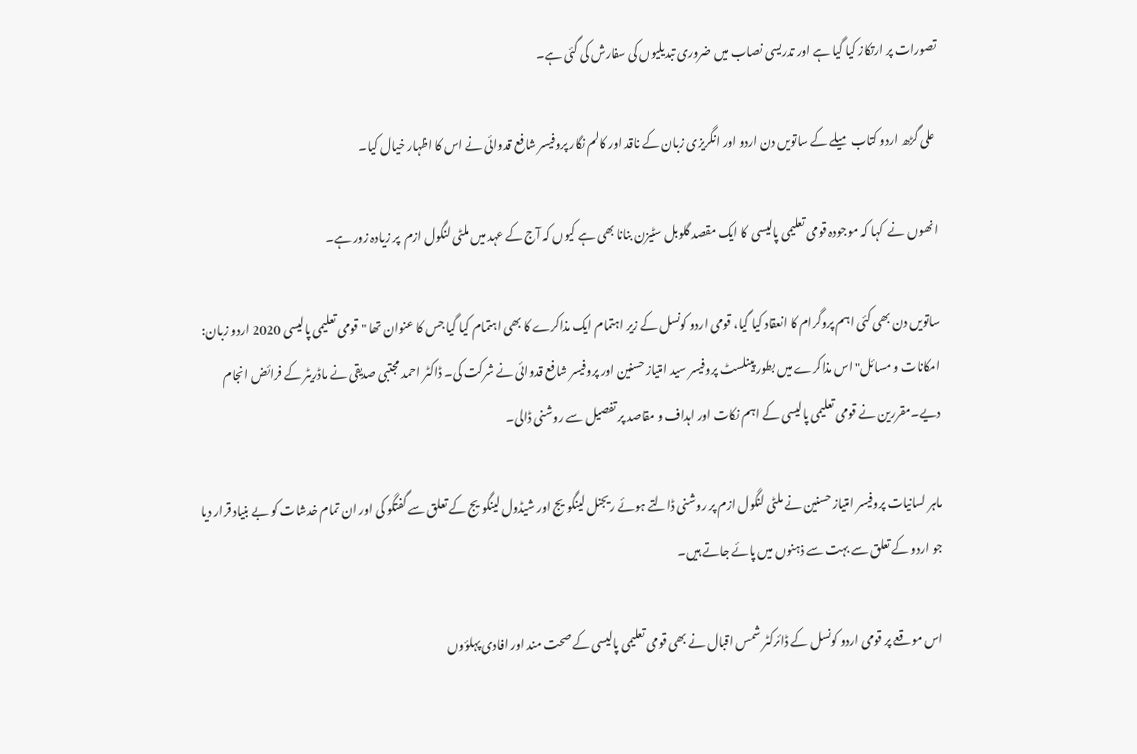تصورات پر ارتکاز کیا گیا ہے اور تدریسی نصاب میں ضروری تبدیلیوں کی سفارش کی گئی ہے۔

 علی گڑھ اردو کتاب میلے کے ساتویں دن اردو اور انگریزی زبان کے ناقد اور کالم نگار پروفیسر شافع قدوائی نے اس کا اظہار خیال کیا۔

انھوں نے  کہا کہ موجودہ قومی تعلیمی پالیسی  کا ایک مقصد گلوبل سٹیزن بنانا بھی ہے کیوں کہ آج کے عہد میں ملٹی لنگول ازم  پر زیادہ زور ہے۔

ساتویں دن بھی کئی اہم پروگرام کا انعقاد کیا گیا، قومی اردو کونسل کے زیر اہتمام ایک مذاکرے کا بھی اہتمام کیا گیا جس کا عنوان تھا "قومی تعلیمی پالیسی 2020 اردو زبان: امکانات و مسائل" اس مذاکرے میں بطور پینلسٹ پروفیسر سید امتیاز حسنین اور پروفیسر شافع قدوائی نے شرکت کی۔ ڈاکٹر احمد مجتبی صدیقی نے ماڈریٹر کے فرائض انجام دیے۔مقررین نے قومی تعلیمی پالیسی کے اہم نکات اور اہداف و مقاصد پر تفصیل سے روشنی ڈالی۔

ماہر لسانیات پروفیسر امتیاز حسنین نے ملٹی لنگول ازم پر روشنی ڈالتے ہوئے ریجنل لینگویج اور شیڈول لینگویج کے تعلق سے گفتگو کی اور ان تمام خدشات کو بے بنیاد قرار دیا جو اردو کے تعلق سے بہت سے ذہنوں میں پائے جاتے ہیں۔

اس موقعے پر قومی اردو کونسل کے ڈائرکٹر شمس اقبال نے بھی قومی تعلیمی پالیسی کے صحت مند اور افادی پہلؤوں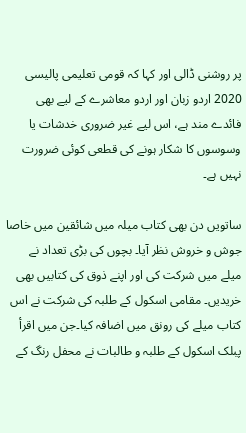پر روشنی ڈالی اور کہا کہ قومی تعلیمی پالیسی 2020 اردو زبان اور اردو معاشرے کے لیے بھی فائدے مند ہے، اس لیے غیر ضروری خدشات یا وسوسوں کا شکار ہونے کی قطعی کوئی ضرورت نہیں ہے۔

ساتویں دن بھی کتاب میلہ میں شائقین میں خاصا جوش و خروش نظر آیا۔ بچوں کی بڑی تعداد نے میلے میں شرکت کی اور اپنے ذوق کی کتابیں بھی خریدیں۔ مقامی اسکول کے طلبہ کی شرکت نے اس کتاب میلے کی رونق میں اضافہ کیا۔جن میں اقرأ پبلک اسکول کے طلبہ و طالبات نے محفل رنگ کے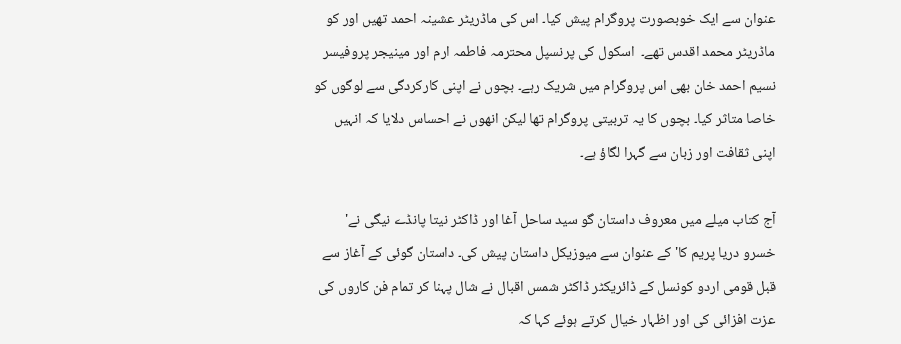عنوان سے ایک خوبصورت پروگرام پیش کیا۔ اس کی ماڈریٹر عشینہ احمد تھیں اور کو ماڈریٹر محمد اقدس تھے۔  اسکول کی پرنسپل محترمہ فاطمہ ارم اور مینیجر پروفیسر نسیم احمد خان بھی اس پروگرام میں شریک رہے۔ بچوں نے اپنی کارکردگی سے لوگوں کو خاصا متاثر کیا۔ بچوں کا یہ تربیتی پروگرام تھا لیکن انھوں نے احساس دلایا کہ انہیں اپنی ثقافت اور زبان سے گہرا لگاؤ ہے۔

آج کتاب میلے میں معروف داستان گو سید ساحل آغا اور ڈاکٹر نیتا پانڈے نیگی نے' خسرو دریا پریم کا' کے عنوان سے میوزیکل داستان پیش کی۔ داستان گوئی کے آغاز سے قبل قومی اردو کونسل کے ڈائریکٹر ڈاکٹر شمس اقبال نے شال پہنا کر تمام فن کاروں کی عزت افزائی کی اور اظہار خیال کرتے ہوئے کہا کہ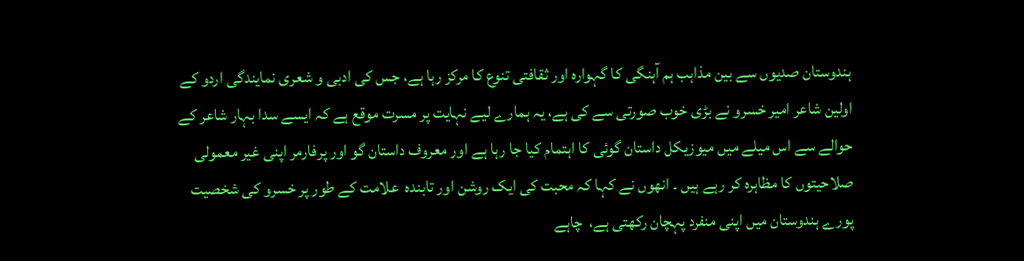ہندوستان صدیوں سے بین مذاہب ہم آہنگی کا گہوارہ اور ثقافتی تنوع کا مرکز رہا ہے،‌ جس کی ادبی و شعری نمایندگی اردو کے اولین شاعر امیر خسرو نے بڑی خوب صورتی سے کی ہے، یہ ہمارے لیے نہایت پر مسرت موقع ہے کہ ایسے سدا بہار شاعر کے حوالے سے اس میلے میں میوزیکل داستان گوئی کا اہتمام کیا جا رہا ہے اور معروف داستان گو اور پرفارمر اپنی غیر معمولی صلاحیتوں کا مظاہرہ کر رہے ہیں ۔ انھوں نے کہا کہ محبت کی ایک روشن اور تابندہ  علامت کے طور پر خسرو کی شخصیت پورے ہندوستان میں اپنی منفرد پہچان رکھتی ہے،  چاہے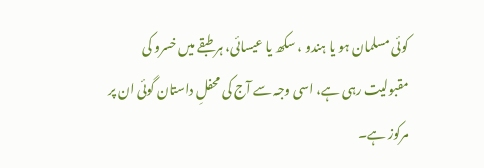کوئی مسلمان ہو یا ہندو ، سکھ یا عیسائی، ہر طبقے میں خسرو کی مقبولیت رہی ہے، اسی وجہ سے آج کی محفلِ داستان گوئی ان پر مرکوز ہے۔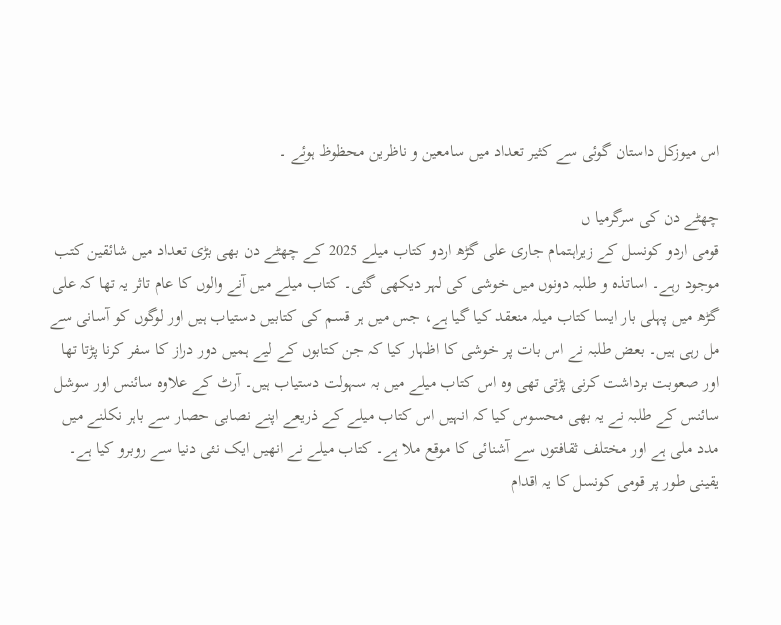اس میوزکل داستان گوئی سے کثیر تعداد میں سامعین و ناظرین محظوظ ہوئے ۔

چھٹے دن کی سرگرمیا ں
قومی اردو کونسل کے زیراہتمام جاری علی گڑھ اردو کتاب میلے 2025 کے چھٹے دن بھی بڑی تعداد میں شائقین کتب موجود رہے۔ اساتذہ و طلبہ دونوں میں خوشی کی لہر دیکھی گئی۔ کتاب میلے میں آنے والوں کا عام تاثر یہ تھا کہ علی گڑھ میں پہلی بار ایسا کتاب میلہ منعقد کیا گیا ہے، جس میں ہر قسم کی کتابیں دستیاب ہیں اور لوگوں کو آسانی سے مل رہی ہیں۔ بعض طلبہ نے اس بات پر خوشی کا اظہار کیا کہ جن کتابوں کے لیے ہمیں دور دراز کا سفر کرنا پڑتا تھا اور صعوبت برداشت کرنی پڑتی تھی وہ اس کتاب میلے میں بہ سہولت دستیاب ہیں۔ آرٹ کے علاوہ سائنس اور سوشل سائنس کے طلبہ نے یہ بھی محسوس کیا کہ انہیں اس کتاب میلے کے ذریعے اپنے نصابی حصار سے باہر نکلنے میں مدد ملی ہے اور مختلف ثقافتوں سے آشنائی کا موقع ملا ہے۔ کتاب میلے نے انھیں ایک نئی دنیا سے روبرو کیا ہے۔ یقینی طور پر قومی کونسل کا یہ اقدام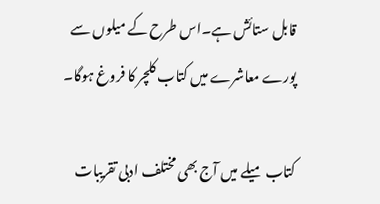قابل ستائش ہے۔اس طرح کے میلوں سے پورے معاشرے میں کتاب کلچر کا فروغ ہوگا۔

کتاب میلے میں آج بھی مختلف ادبی تقریبات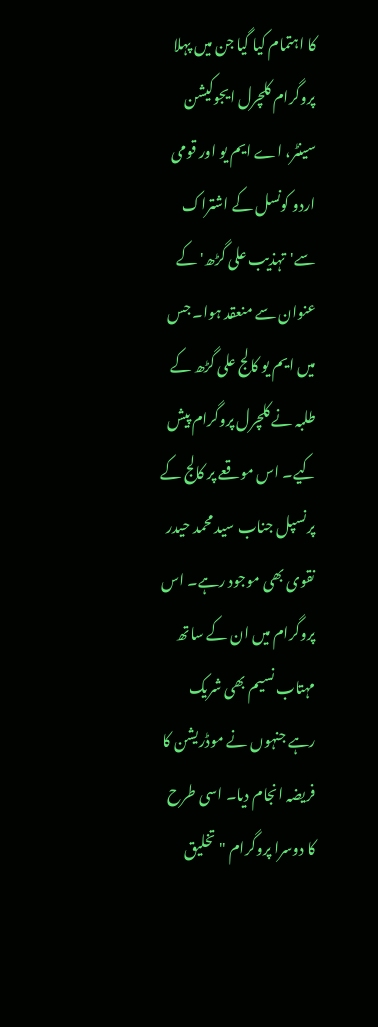کا اہتمام کیا گیا جن میں پہلا پروگرام کلچرل ایجوکیشن سینٹر، اے ایم یو اور قومی اردو کونسل کے اشتراک سے'تہذیب علی گڑھ' کے عنوان سے منعقد ہوا۔ جس میں ایم یو کالج علی گڑھ کے طلبہ نے کلچرل پروگرام پیش کیے۔ اس موقعے پر کالج کے پرنسپل جناب سید محمد حیدر نقوی بھی موجود رہے۔ اس پروگرام میں ان کے ساتھ مہتاب نسیم بھی شریک رہے جنہوں نے موڈریشن کا فریضہ انجام دیا۔ اسی طرح کا دوسرا پروگرام "تخلیق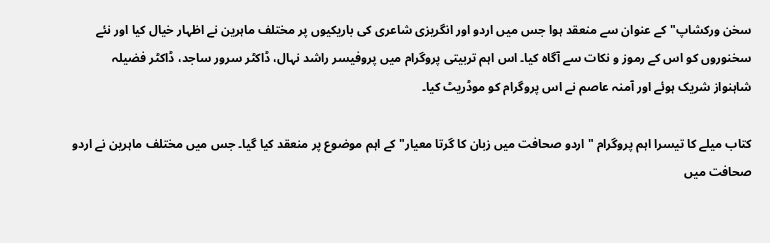سخن ورکشاپ" کے عنوان سے منعقد ہوا جس میں اردو اور انگریزی شاعری کی باریکیوں پر مختلف ماہرین نے اظہار خیال کیا اور نئے سخنوروں کو اس کے رموز و نکات سے آگاہ کیا۔ اس اہم تربیتی پروگرام میں پروفیسر راشد نہال، ڈاکٹر سرور ساجد، ڈاکٹر فضیلہ شاہنواز شریک ہوئے اور آمنہ عاصم نے اس پروگرام کو موڈریٹ کیا۔

کتاب میلے کا تیسرا اہم پروگرام "اردو صحافت میں زبان کا گرتا معیار" کے اہم موضوع پر منعقد کیا گیا۔ جس میں مختلف ماہرین نے اردو صحافت میں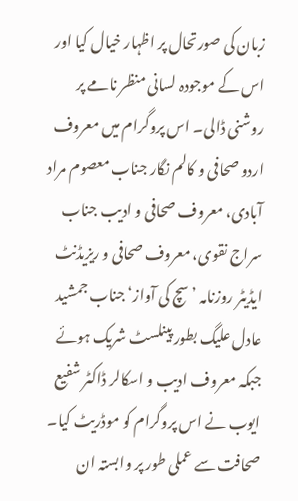زبان کی صورتحال پر اظہار خیال کیا اور اس کے موجودہ لسانی منظر نامے پر روشنی ڈالی۔ اس پروگرام میں معروف اردو صحافی و کالم نگار جناب معصوم مراد آبادی، معروف صحافی و ادیب جناب سراج نقوی، معروف صحافی و ریزیڈنٹ ایڈیٹر روزنامہ ’سچ کی آواز‘ جناب جمشید عادل علیگ بطور پینلسٹ شریک ہوئے جبکہ معروف ادیب و اسکالر ڈاکٹر شفیع ایوب نے اس پروگرام کو موڈریٹ کیا۔ صحافت سے عملی طور پر وابستہ ان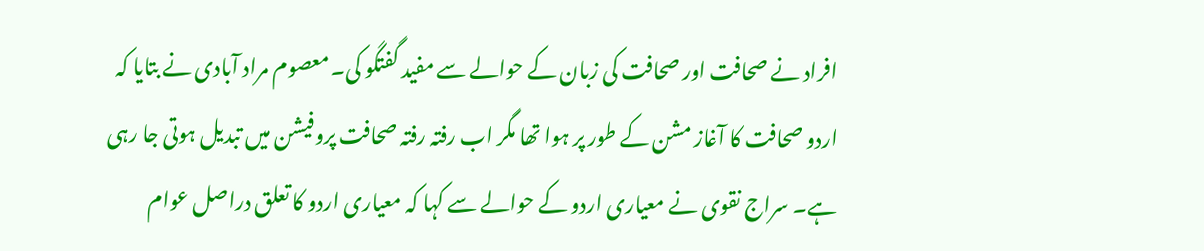افراد نے صحافت اور صحافت کی زبان کے حوالے سے مفید گفتگو کی۔ معصوم مراد آبادی نے بتایا کہ اردو صحافت کا آغاز مشن کے طور پر ہوا تھا مگر اب رفتہ رفتہ صحافت پروفیشن میں تبدیل ہوتی جا رہی ہے۔ سراج نقوی نے معیاری اردو کے حوالے سے کہا کہ معیاری اردو کا تعلق دراصل عوام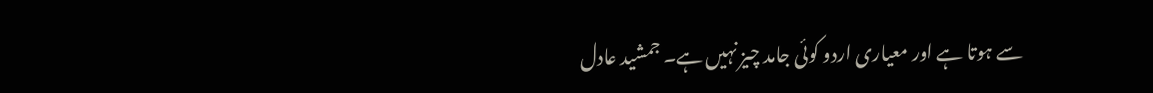سے ہوتا ہے اور معیاری اردو کوئی جامد چیز نہیں ہے۔ جمشید عادل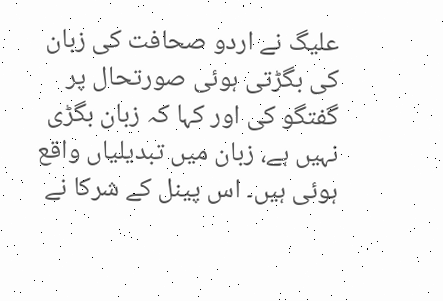علیگ نے اردو صحافت کی زبان کی بگڑتی ہوئی صورتحال پر گفتگو کی اور کہا کہ زبان بگڑی نہیں ہے، زبان میں تبدیلیاں واقع ہوئی ہیں۔ اس پینل کے شرکا نے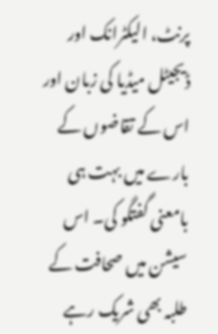پرنٹ، الیکٹرانک اور ڈیجیٹل میڈیا کی زبان اور اس کے تقاضوں کے بارے میں بہت ہی بامعنی گفتگو کی۔ اس سیشن میں صحافت کے طلبہ بھی شریک رہے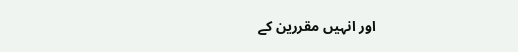اور انہیں مقررین کے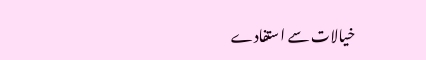خیالات سے استفادے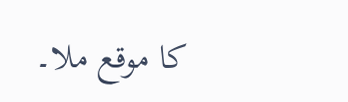کا موقع ملا۔